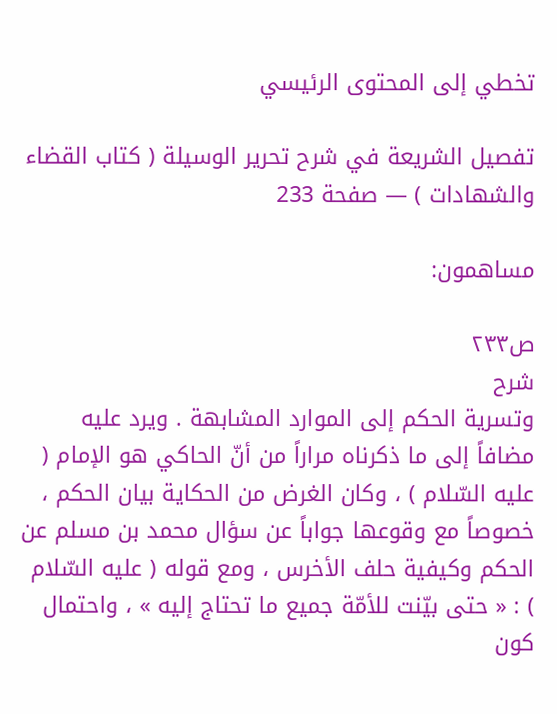تخطي إلى المحتوى الرئيسي

تفصيل الشريعة في شرح تحرير الوسيلة ( كتاب القضاء والشهادات ) — صفحة 233

مساهمون:

ص٢٣٣
شرح
وتسرية الحكم إلى الموارد المشابهة . ويرد عليه مضافاً إلى ما ذكرناه مراراً من أنّ الحاكي هو الإمام ( عليه السّلام ) ، وكان الغرض من الحكاية بيان الحكم ، خصوصاً مع وقوعها جواباً عن سؤال محمد بن مسلم عن الحكم وكيفية حلف الأخرس ، ومع قوله ( عليه السّلام ) : « حتى بيّنت للأمّة جميع ما تحتاج إليه » ، واحتمال كون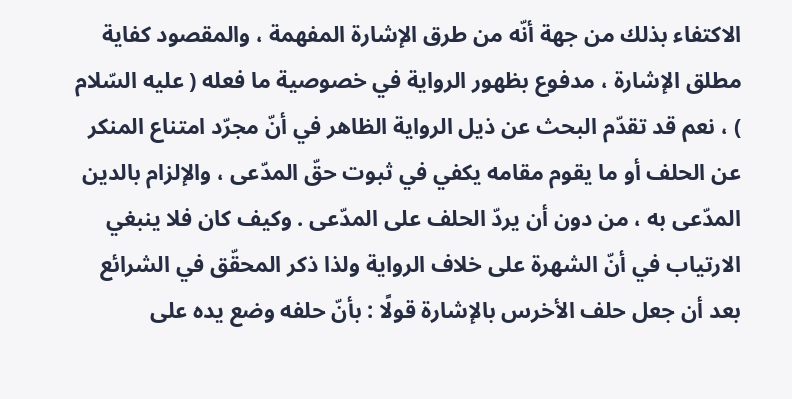الاكتفاء بذلك من جهة أنّه من طرق الإشارة المفهمة ، والمقصود كفاية مطلق الإشارة ، مدفوع بظهور الرواية في خصوصية ما فعله ( عليه السّلام ) ، نعم قد تقدّم البحث عن ذيل الرواية الظاهر في أنّ مجرّد امتناع المنكر عن الحلف أو ما يقوم مقامه يكفي في ثبوت حقّ المدّعى ، والإلزام بالدين المدّعى به ، من دون أن يردّ الحلف على المدّعى . وكيف كان فلا ينبغي الارتياب في أنّ الشهرة على خلاف الرواية ولذا ذكر المحقّق في الشرائع بعد أن جعل حلف الأخرس بالإشارة قولًا : بأنّ حلفه وضع يده على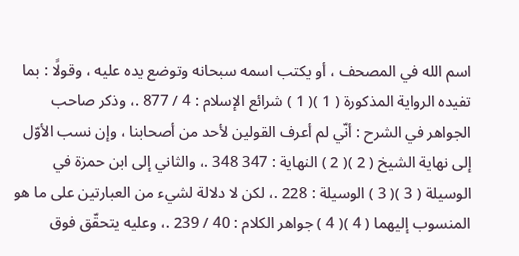اسم الله في المصحف ، أو يكتب اسمه سبحانه وتوضع يده عليه ، وقولًا : بما تفيده الرواية المذكورة ( 1 )( 1 ) شرائع الإسلام : 4 / 877 .، وذكر صاحب الجواهر في الشرح : أنّي لم أعرف القولين لأحد من أصحابنا ، وإن نسب الأوّل إلى نهاية الشيخ ( 2 )( 2 ) النهاية : 347 348 .، والثاني إلى ابن حمزة في الوسيلة ( 3 )( 3 ) الوسيلة : 228 .، لكن لا دلالة لشيء من العبارتين على ما هو المنسوب إليهما ( 4 )( 4 ) جواهر الكلام : 40 / 239 .، وعليه يتحقّق فوق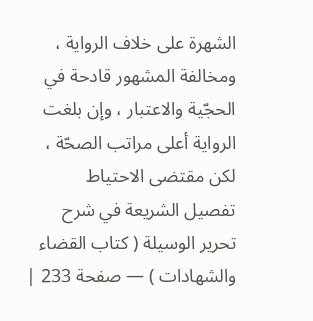الشهرة على خلاف الرواية ، ومخالفة المشهور قادحة في الحجّية والاعتبار ، وإن بلغت الرواية أعلى مراتب الصحّة ، لكن مقتضى الاحتياط
تفصيل الشريعة في شرح تحرير الوسيلة ( كتاب القضاء والشهادات ) — صفحة 233 |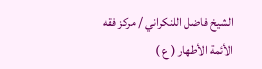الشيخ فاضل اللنكراني / مركز فقه الأئمة الأطهار ( ع )